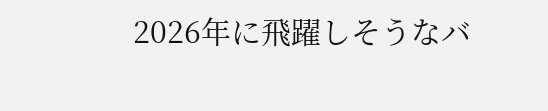2026年に飛躍しそうなバ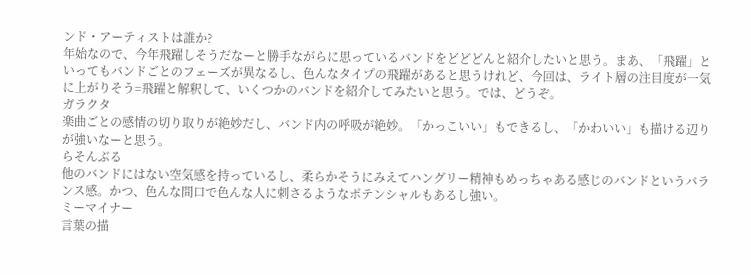ンド・アーティストは誰か?
年始なので、今年飛躍しそうだなーと勝手ながらに思っているバンドをどどどんと紹介したいと思う。まあ、「飛躍」といってもバンドごとのフェーズが異なるし、色んなタイプの飛躍があると思うけれど、今回は、ライト層の注目度が一気に上がりそう=飛躍と解釈して、いくつかのバンドを紹介してみたいと思う。では、どうぞ。
ガラクタ
楽曲ごとの感情の切り取りが絶妙だし、バンド内の呼吸が絶妙。「かっこいい」もできるし、「かわいい」も描ける辺りが強いなーと思う。
らそんぶる
他のバンドにはない空気感を持っているし、柔らかそうにみえてハングリー精神もめっちゃある感じのバンドというバランス感。かつ、色んな間口で色んな人に刺さるようなポテンシャルもあるし強い。
ミーマイナー
言葉の描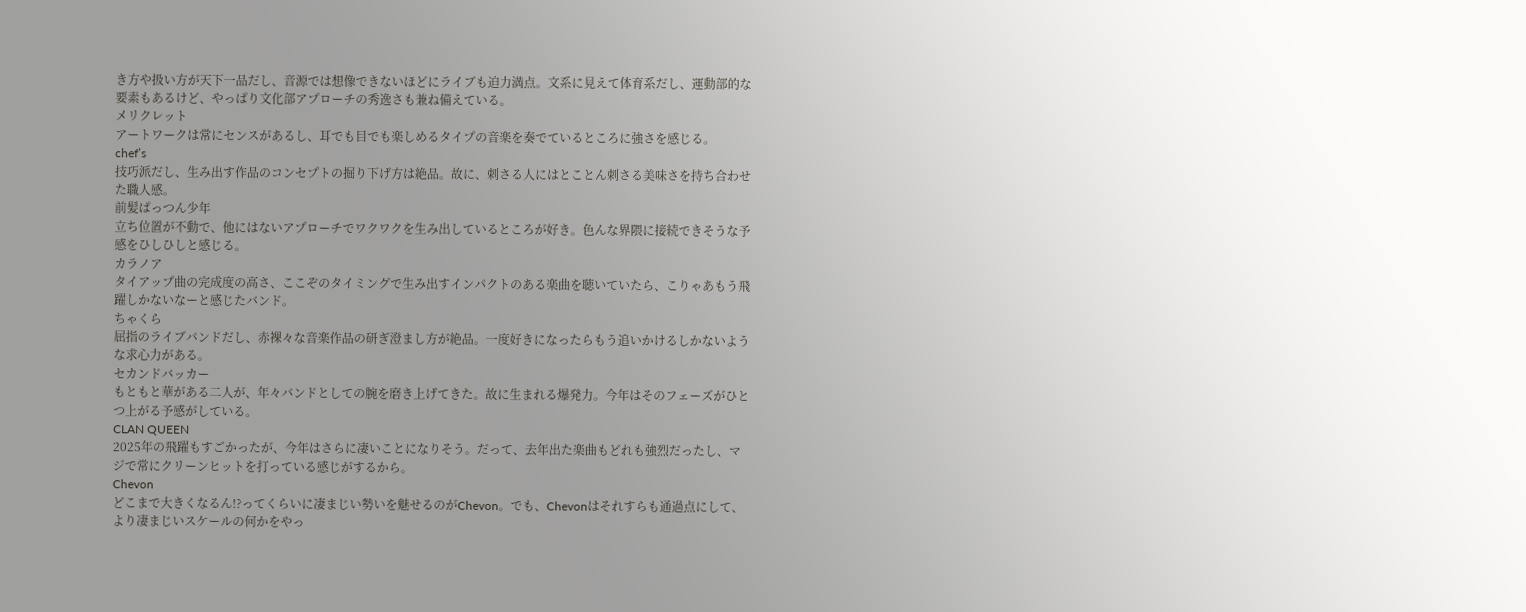き方や扱い方が天下一品だし、音源では想像できないほどにライブも迫力満点。文系に見えて体育系だし、運動部的な要素もあるけど、やっぱり文化部アプローチの秀逸さも兼ね備えている。
メリクレット
アートワークは常にセンスがあるし、耳でも目でも楽しめるタイプの音楽を奏でているところに強さを感じる。
chef’s
技巧派だし、生み出す作品のコンセプトの掘り下げ方は絶品。故に、刺さる人にはとことん刺さる美味さを持ち合わせた職人感。
前髪ぱっつん少年
立ち位置が不動で、他にはないアプローチでワクワクを生み出しているところが好き。色んな界隈に接続できそうな予感をひしひしと感じる。
カラノア
タイアップ曲の完成度の高さ、ここぞのタイミングで生み出すインパクトのある楽曲を聴いていたら、こりゃあもう飛躍しかないなーと感じたバンド。
ちゃくら
屈指のライブバンドだし、赤裸々な音楽作品の研ぎ澄まし方が絶品。一度好きになったらもう追いかけるしかないような求心力がある。
セカンドバッカー
もともと華がある二人が、年々バンドとしての腕を磨き上げてきた。故に生まれる爆発力。今年はそのフェーズがひとつ上がる予感がしている。
CLAN QUEEN
2025年の飛躍もすごかったが、今年はさらに凄いことになりそう。だって、去年出た楽曲もどれも強烈だったし、マジで常にクリーンヒットを打っている感じがするから。
Chevon
どこまで大きくなるん!?ってくらいに凄まじい勢いを魅せるのがChevon。でも、Chevonはそれすらも通過点にして、より凄まじいスケールの何かをやっ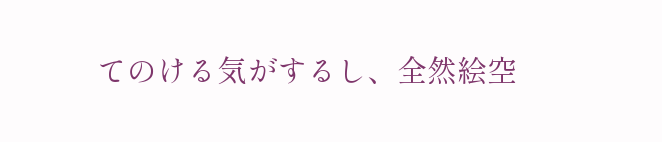てのける気がするし、全然絵空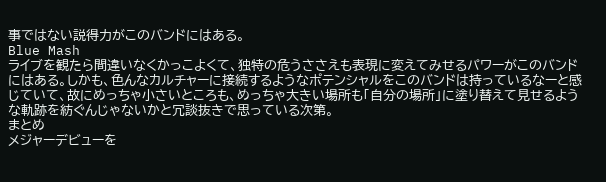事ではない説得力がこのバンドにはある。
Blue Mash
ライブを観たら間違いなくかっこよくて、独特の危うささえも表現に変えてみせるパワーがこのバンドにはある。しかも、色んなカルチャーに接続するようなポテンシャルをこのバンドは持っているなーと感じていて、故にめっちゃ小さいところも、めっちゃ大きい場所も「自分の場所」に塗り替えて見せるような軌跡を紡ぐんじゃないかと冗談抜きで思っている次第。
まとめ
メジャーデビューを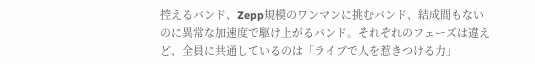控えるバンド、Zepp規模のワンマンに挑むバンド、結成間もないのに異常な加速度で駆け上がるバンド。それぞれのフェーズは違えど、全員に共通しているのは「ライブで人を惹きつける力」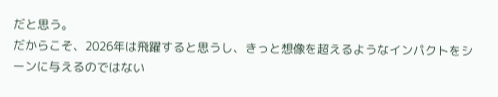だと思う。
だからこそ、2026年は飛躍すると思うし、きっと想像を超えるようなインパクトをシーンに与えるのではない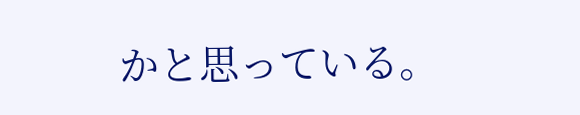かと思っている。